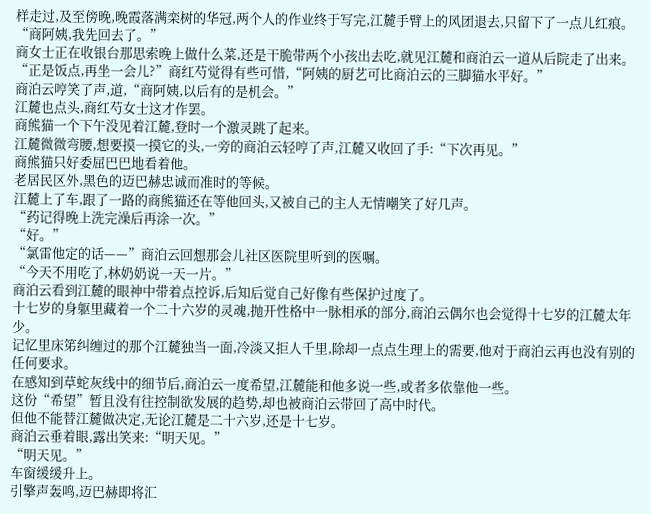样走过,及至傍晚,晚霞落满栾树的华冠,两个人的作业终于写完,江麓手臂上的风团退去,只留下了一点儿红痕。
“商阿姨,我先回去了。”
商女士正在收银台那思索晚上做什么菜,还是干脆带两个小孩出去吃,就见江麓和商泊云一道从后院走了出来。
“正是饭点,再坐一会儿?”商红芍觉得有些可惜,“阿姨的厨艺可比商泊云的三脚猫水平好。”
商泊云哼笑了声,道,“商阿姨,以后有的是机会。”
江麓也点头,商红芍女士这才作罢。
商熊猫一个下午没见着江麓,登时一个激灵跳了起来。
江麓微微弯腰,想要摸一摸它的头,一旁的商泊云轻哼了声,江麓又收回了手:“下次再见。”
商熊猫只好委屈巴巴地看着他。
老居民区外,黑色的迈巴赫忠诚而准时的等候。
江麓上了车,跟了一路的商熊猫还在等他回头,又被自己的主人无情嘲笑了好几声。
“药记得晚上洗完澡后再涂一次。”
“好。”
“氯雷他定的话——”商泊云回想那会儿社区医院里听到的医嘱。
“今天不用吃了,林奶奶说一天一片。”
商泊云看到江麓的眼神中带着点控诉,后知后觉自己好像有些保护过度了。
十七岁的身躯里藏着一个二十六岁的灵魂,抛开性格中一脉相承的部分,商泊云偶尔也会觉得十七岁的江麓太年少。
记忆里床笫纠缠过的那个江麓独当一面,冷淡又拒人千里,除却一点点生理上的需要,他对于商泊云再也没有别的任何要求。
在感知到草蛇灰线中的细节后,商泊云一度希望,江麓能和他多说一些,或者多依靠他一些。
这份“希望”暂且没有往控制欲发展的趋势,却也被商泊云带回了高中时代。
但他不能替江麓做决定,无论江麓是二十六岁,还是十七岁。
商泊云垂着眼,露出笑来:“明天见。”
“明天见。”
车窗缓缓升上。
引擎声轰鸣,迈巴赫即将汇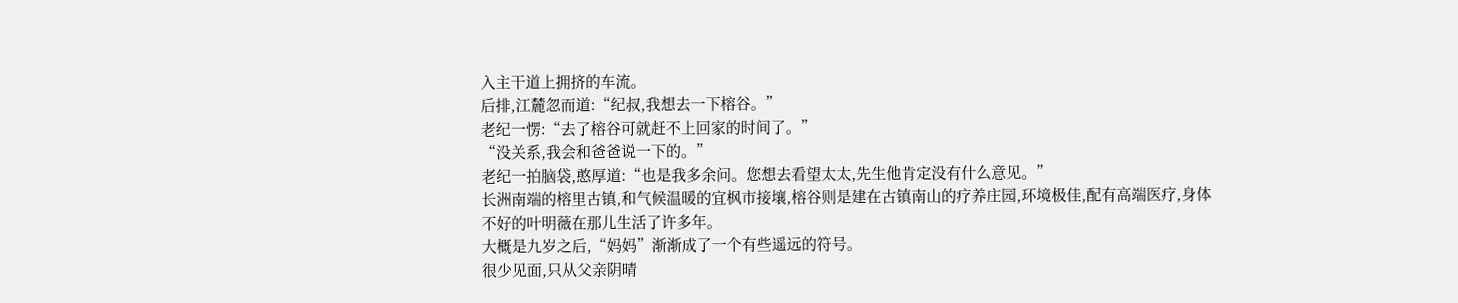入主干道上拥挤的车流。
后排,江麓忽而道:“纪叔,我想去一下榕谷。”
老纪一愣:“去了榕谷可就赶不上回家的时间了。”
“没关系,我会和爸爸说一下的。”
老纪一拍脑袋,憨厚道:“也是我多余问。您想去看望太太,先生他肯定没有什么意见。”
长洲南端的榕里古镇,和气候温暖的宜枫市接壤,榕谷则是建在古镇南山的疗养庄园,环境极佳,配有高端医疗,身体不好的叶明薇在那儿生活了许多年。
大概是九岁之后,“妈妈”渐渐成了一个有些遥远的符号。
很少见面,只从父亲阴晴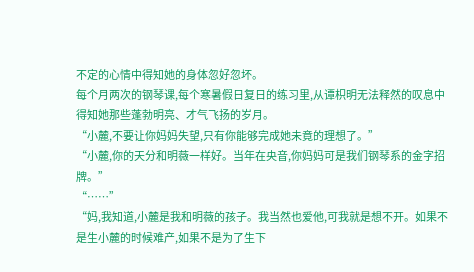不定的心情中得知她的身体忽好忽坏。
每个月两次的钢琴课,每个寒暑假日复日的练习里,从谭枳明无法释然的叹息中得知她那些蓬勃明亮、才气飞扬的岁月。
“小麓,不要让你妈妈失望,只有你能够完成她未竟的理想了。”
“小麓,你的天分和明薇一样好。当年在央音,你妈妈可是我们钢琴系的金字招牌。”
“……”
“妈,我知道,小麓是我和明薇的孩子。我当然也爱他,可我就是想不开。如果不是生小麓的时候难产,如果不是为了生下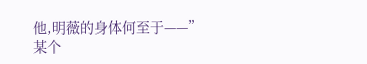他,明薇的身体何至于——”
某个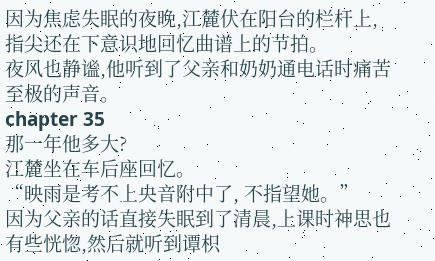因为焦虑失眠的夜晚,江麓伏在阳台的栏杆上,指尖还在下意识地回忆曲谱上的节拍。
夜风也静谧,他听到了父亲和奶奶通电话时痛苦至极的声音。
chapter 35
那一年他多大?
江麓坐在车后座回忆。
“映雨是考不上央音附中了, 不指望她。”
因为父亲的话直接失眠到了清晨,上课时神思也有些恍惚,然后就听到谭枳